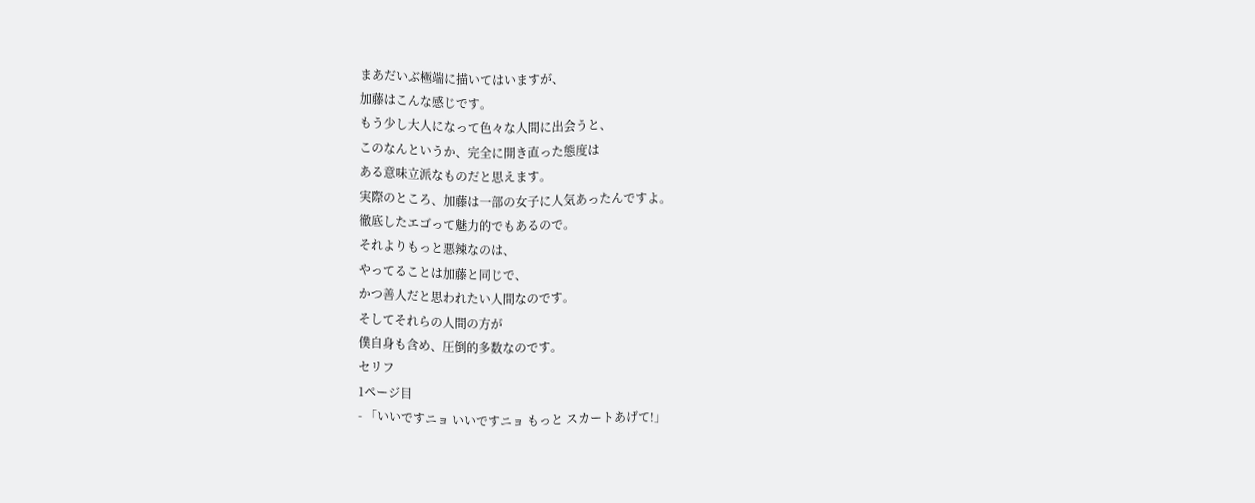まあだいぶ極端に描いてはいますが、
加藤はこんな感じです。
もう少し大人になって色々な人間に出会うと、
このなんというか、完全に開き直った態度は
ある意味立派なものだと思えます。
実際のところ、加藤は一部の女子に人気あったんですよ。
徹底したエゴって魅力的でもあるので。
それよりもっと悪辣なのは、
やってることは加藤と同じで、
かつ善人だと思われたい人間なのです。
そしてそれらの人間の方が
僕自身も含め、圧倒的多数なのです。
セリフ
1ページ目
- 「いいですニョ いいですニョ もっと スカートあげて!」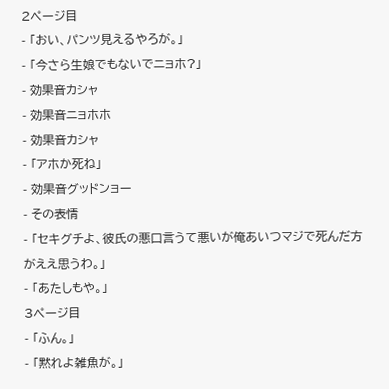2ページ目
- 「おい、パンツ見えるやろが。」
- 「今さら生娘でもないでニョホ?」
- 効果音カシャ
- 効果音ニョホホ
- 効果音カシャ
- 「アホか死ね」
- 効果音グッドンョー
- その表情
- 「セキグチよ、彼氏の悪口言うて悪いが俺あいつマジで死んだ方がええ思うわ。」
- 「あたしもや。」
3ページ目
- 「ふん。」
- 「黙れよ雑魚が。」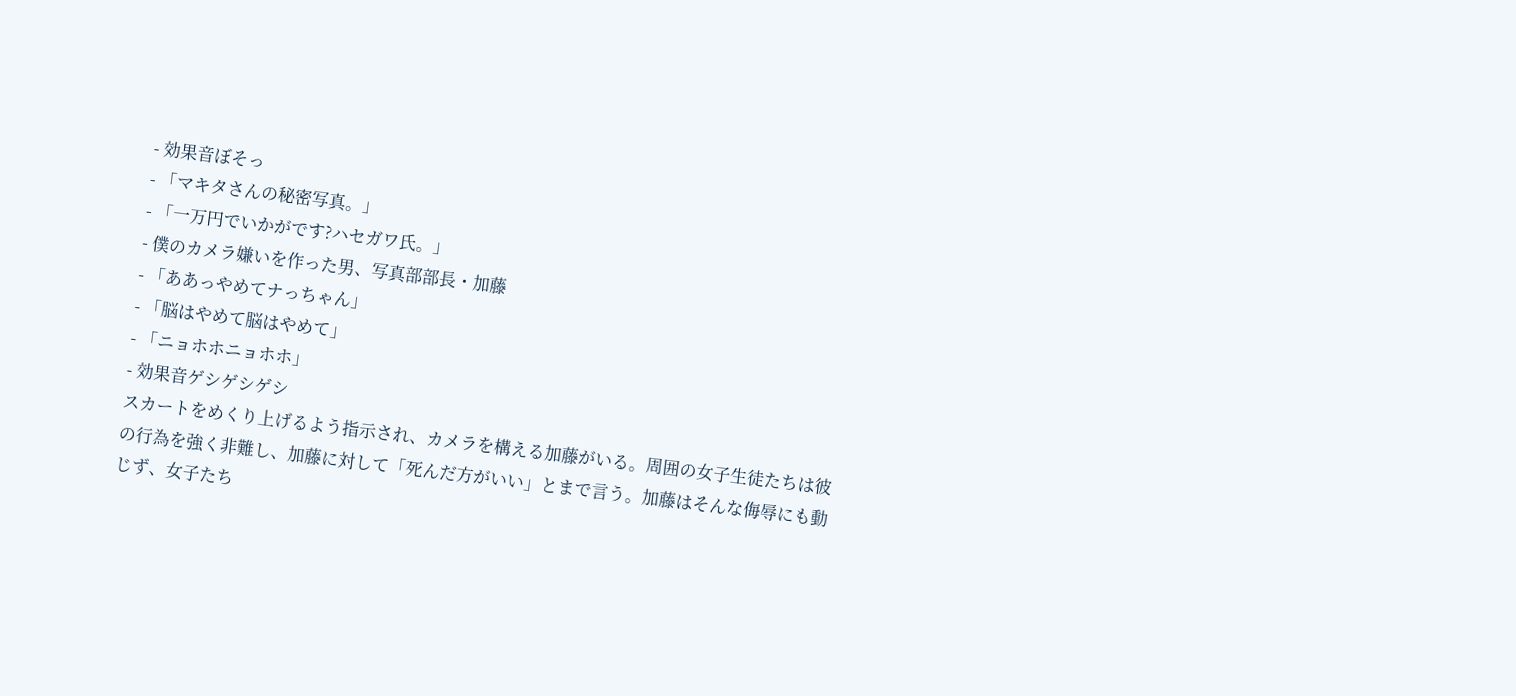- 効果音ぼそっ
- 「マキタさんの秘密写真。」
- 「一万円でいかがです?ハセガワ氏。」
- 僕のカメラ嫌いを作った男、写真部部長・加藤
- 「ああっやめてナっちゃん」
- 「脳はやめて脳はやめて」
- 「ニョホホニョホホ」
- 効果音ゲシゲシゲシ
スカートをめくり上げるよう指示され、カメラを構える加藤がいる。周囲の女子生徒たちは彼の行為を強く非難し、加藤に対して「死んだ方がいい」とまで言う。加藤はそんな侮辱にも動じず、女子たち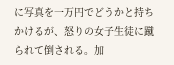に写真を一万円でどうかと持ちかけるが、怒りの女子生徒に蹴られて倒される。加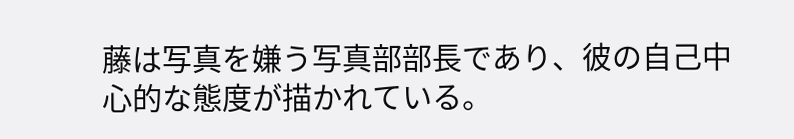藤は写真を嫌う写真部部長であり、彼の自己中心的な態度が描かれている。